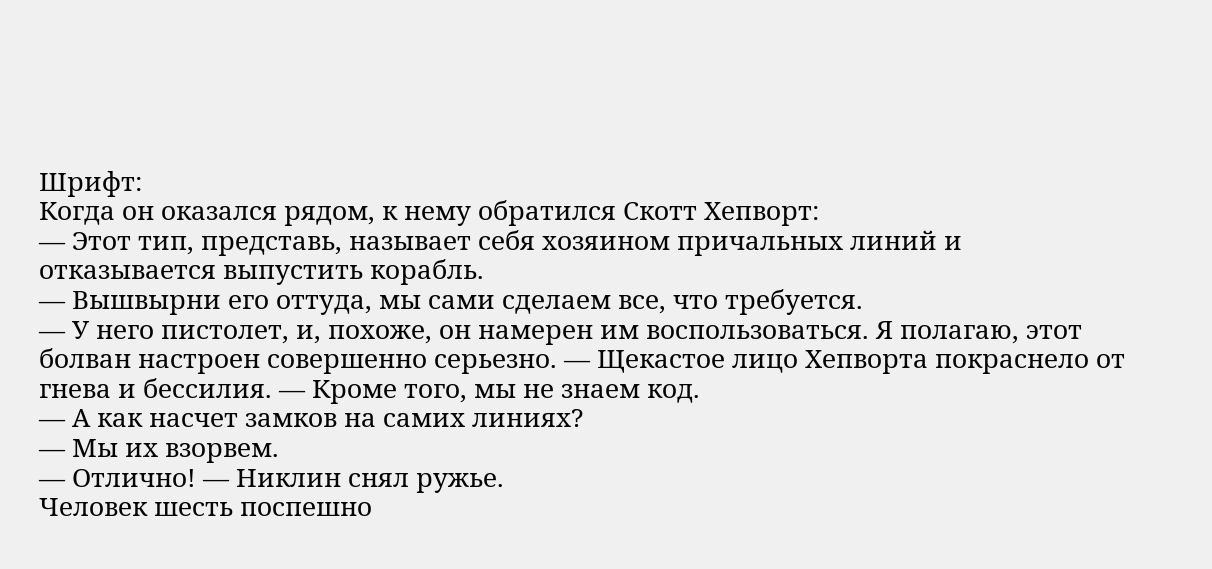Шрифт:
Когда он оказался рядом, к нему обратился Скотт Хепворт:
— Этот тип, представь, называет себя хозяином причальных линий и отказывается выпустить корабль.
— Вышвырни его оттуда, мы сами сделаем все, что требуется.
— У него пистолет, и, похоже, он намерен им воспользоваться. Я полагаю, этот болван настроен совершенно серьезно. — Щекастое лицо Хепворта покраснело от гнева и бессилия. — Кроме того, мы не знаем код.
— А как насчет замков на самих линиях?
— Мы их взорвем.
— Отлично! — Никлин снял ружье.
Человек шесть поспешно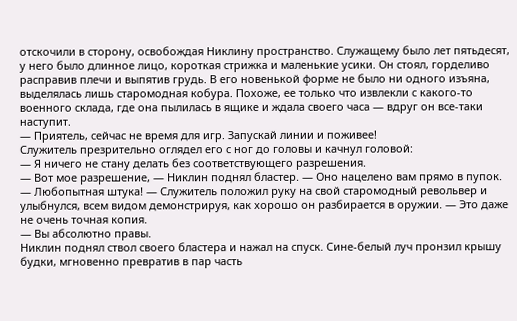отскочили в сторону, освобождая Никлину пространство. Служащему было лет пятьдесят, у него было длинное лицо, короткая стрижка и маленькие усики. Он стоял, горделиво расправив плечи и выпятив грудь. В его новенькой форме не было ни одного изъяна, выделялась лишь старомодная кобура. Похоже, ее только что извлекли с какого-то военного склада, где она пылилась в ящике и ждала своего часа — вдруг он все-таки наступит.
— Приятель, сейчас не время для игр. Запускай линии и поживее!
Служитель презрительно оглядел его с ног до головы и качнул головой:
— Я ничего не стану делать без соответствующего разрешения.
— Вот мое разрешение, — Никлин поднял бластер. — Оно нацелено вам прямо в пупок.
— Любопытная штука! — Служитель положил руку на свой старомодный револьвер и улыбнулся, всем видом демонстрируя, как хорошо он разбирается в оружии. — Это даже не очень точная копия.
— Вы абсолютно правы.
Никлин поднял ствол своего бластера и нажал на спуск. Сине-белый луч пронзил крышу будки, мгновенно превратив в пар часть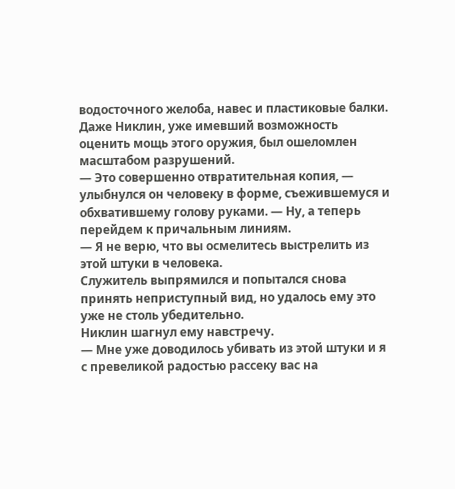водосточного желоба, навес и пластиковые балки. Даже Никлин, уже имевший возможность оценить мощь этого оружия, был ошеломлен масштабом разрушений.
— Это совершенно отвратительная копия, — улыбнулся он человеку в форме, съежившемуся и обхватившему голову руками. — Ну, а теперь перейдем к причальным линиям.
— Я не верю, что вы осмелитесь выстрелить из этой штуки в человека.
Служитель выпрямился и попытался снова принять неприступный вид, но удалось ему это уже не столь убедительно.
Никлин шагнул ему навстречу.
— Мне уже доводилось убивать из этой штуки и я с превеликой радостью рассеку вас на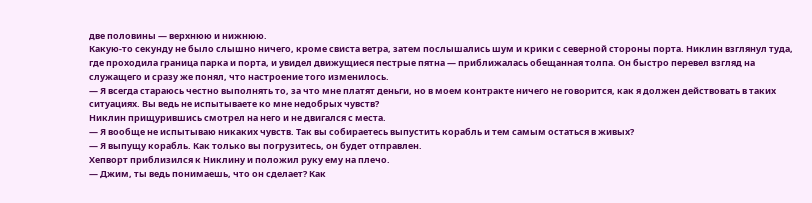две половины — верхнюю и нижнюю.
Какую-то секунду не было слышно ничего, кроме свиста ветра, затем послышались шум и крики с северной стороны порта. Никлин взглянул туда, где проходила граница парка и порта, и увидел движущиеся пестрые пятна — приближалась обещанная толпа. Он быстро перевел взгляд на служащего и сразу же понял, что настроение того изменилось.
— Я всегда стараюсь честно выполнять то, за что мне платят деньги, но в моем контракте ничего не говорится, как я должен действовать в таких ситуациях. Вы ведь не испытываете ко мне недобрых чувств?
Никлин прищурившись смотрел на него и не двигался с места.
— Я вообще не испытываю никаких чувств. Так вы собираетесь выпустить корабль и тем самым остаться в живых?
— Я выпущу корабль. Как только вы погрузитесь, он будет отправлен.
Хепворт приблизился к Никлину и положил руку ему на плечо.
— Джим, ты ведь понимаешь, что он сделает? Как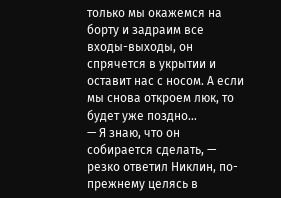только мы окажемся на борту и задраим все входы-выходы, он спрячется в укрытии и оставит нас с носом. А если мы снова откроем люк, то будет уже поздно…
— Я знаю, что он собирается сделать, — резко ответил Никлин, по-прежнему целясь в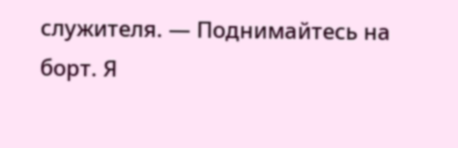служителя. — Поднимайтесь на борт. Я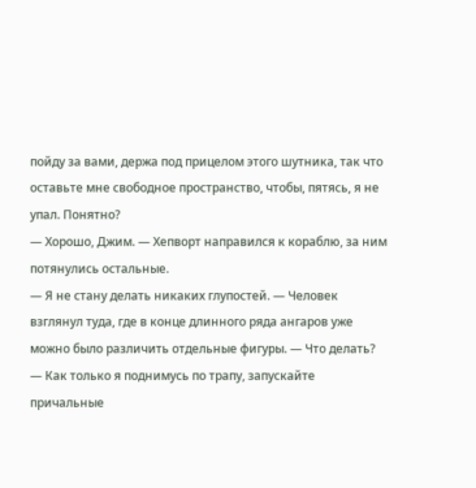пойду за вами, держа под прицелом этого шутника, так что оставьте мне свободное пространство, чтобы, пятясь, я не упал. Понятно?
— Хорошо, Джим. — Хепворт направился к кораблю, за ним потянулись остальные.
— Я не стану делать никаких глупостей. — Человек взглянул туда, где в конце длинного ряда ангаров уже можно было различить отдельные фигуры. — Что делать?
— Как только я поднимусь по трапу, запускайте причальные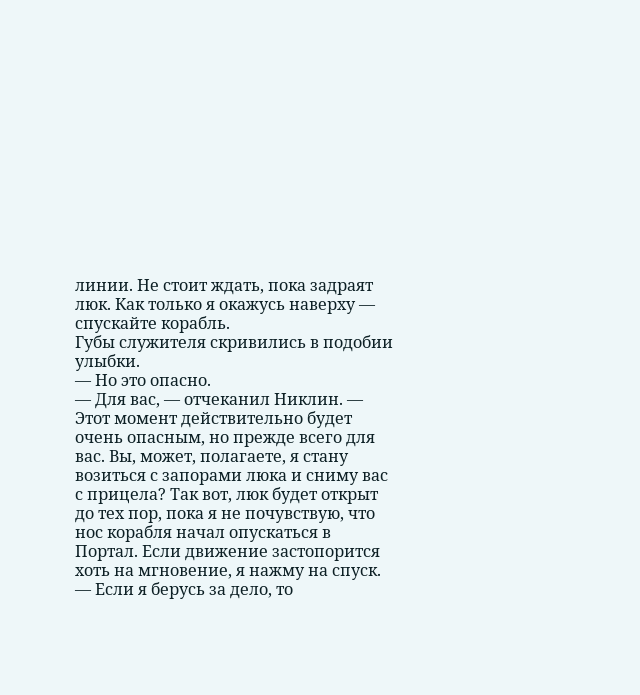линии. Не стоит ждать, пока задраят люк. Как только я окажусь наверху — спускайте корабль.
Губы служителя скривились в подобии улыбки.
— Но это опасно.
— Для вас, — отчеканил Никлин. — Этот момент действительно будет очень опасным, но прежде всего для вас. Вы, может, полагаете, я стану возиться с запорами люка и сниму вас с прицела? Так вот, люк будет открыт до тех пор, пока я не почувствую, что нос корабля начал опускаться в Портал. Если движение застопорится хоть на мгновение, я нажму на спуск.
— Если я берусь за дело, то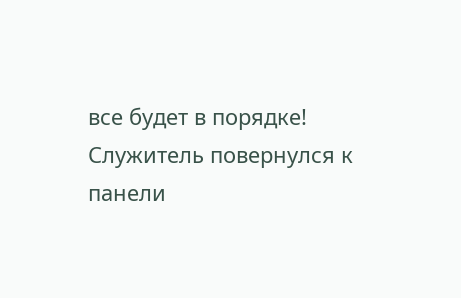все будет в порядке!
Служитель повернулся к панели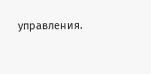управления.